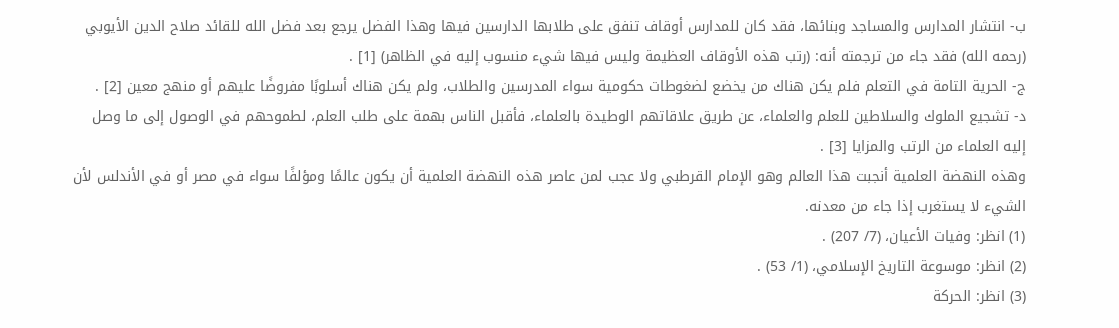ب- انتشار المدارس والمساجد وبنائها، فقد كان للمدارس أوقاف تنفق على طلابها الدارسين فيها وهذا الفضل يرجع بعد فضل الله للقائد صلاح الدين الأيوبي (رحمه الله) فقد جاء من ترجمته أنه: (رتب هذه الأوقاف العظيمة وليس فيها شيء منسوب إليه في الظاهر) [1] .
ج- الحرية التامة في التعلم فلم يكن هناك من يخضع لضغوطات حكومية سواء المدرسين والطلاب، ولم يكن هناك أسلوبًا مفروضًا عليهم أو منهج معين [2] .
د- تشجيع الملوك والسلاطين للعلم والعلماء، عن طريق علاقاتهم الوطيدة بالعلماء، فأقبل الناس بهمة على طلب العلم، لطموحهم في الوصول إلى ما وصل إليه العلماء من الرتب والمزايا [3] .
وهذه النهضة العلمية أنجبت هذا العالم وهو الإمام القرطبي ولا عجب لمن عاصر هذه النهضة العلمية أن يكون عالمًا ومؤلفًا سواء في مصر أو في الأندلس لأن الشيء لا يستغرب إذا جاء من معدنه.
(1) انظر: وفيات الأعيان، (7/ 207) .
(2) انظر: موسوعة التاريخ الإسلامي، (1/ 53) .
(3) انظر: الحركة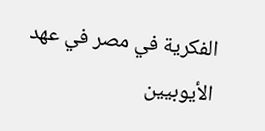الفكرية في مصر في عهد الأيوبيين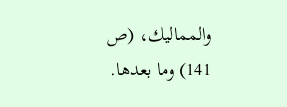والمماليك، (ص 141) وما بعدها.